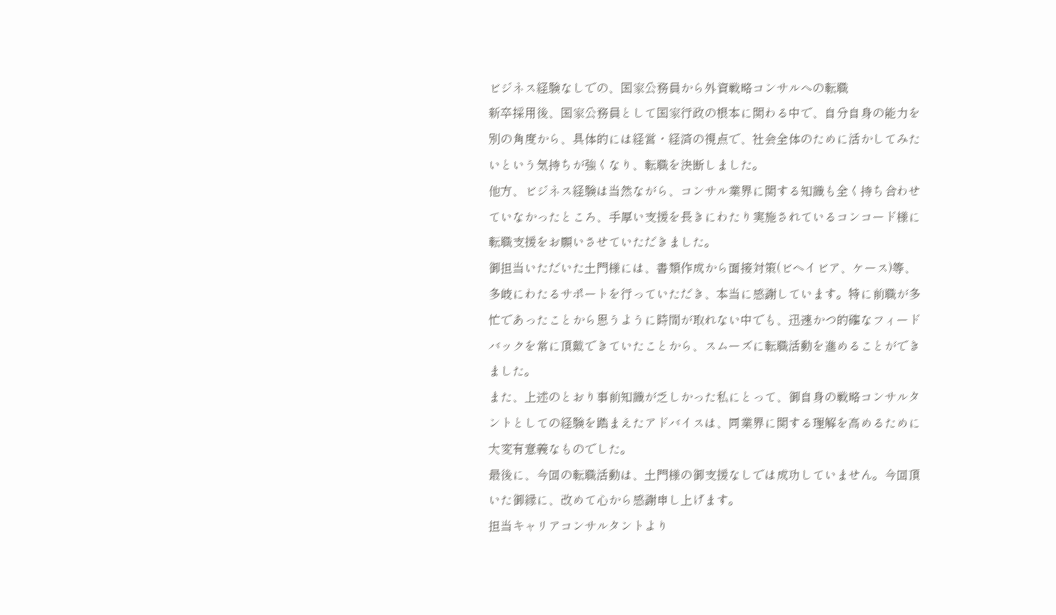ビジネス経験なしでの、国家公務員から外資戦略コンサルへの転職
新卒採用後、国家公務員として国家行政の根本に関わる中で、自分自身の能力を別の角度から、具体的には経営・経済の視点で、社会全体のために活かしてみたいという気持ちが強くなり、転職を決断しました。
他方、ビジネス経験は当然ながら、コンサル業界に関する知識も全く持ち合わせていなかったところ、手厚い支援を長きにわたり実施されているコンコード様に転職支援をお願いさせていただきました。
御担当いただいた土門様には、書類作成から面接対策(ビヘイビア、ケース)等、多岐にわたるサポートを行っていただき、本当に感謝しています。特に前職が多忙であったことから思うように時間が取れない中でも、迅速かつ的確なフィードバックを常に頂戴できていたことから、スムーズに転職活動を進めることができました。
また、上述のとおり事前知識が乏しかった私にとって、御自身の戦略コンサルタントとしての経験を踏まえたアドバイスは、同業界に関する理解を高めるために大変有意義なものでした。
最後に、今回の転職活動は、土門様の御支援なしでは成功していません。今回頂いた御縁に、改めて心から感謝申し上げます。
担当キャリアコンサルタントより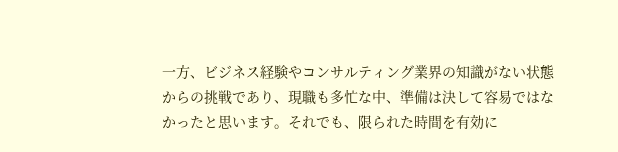一方、ビジネス経験やコンサルティング業界の知識がない状態からの挑戦であり、現職も多忙な中、準備は決して容易ではなかったと思います。それでも、限られた時間を有効に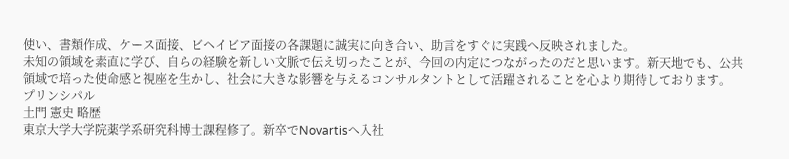使い、書類作成、ケース面接、ビヘイビア面接の各課題に誠実に向き合い、助言をすぐに実践へ反映されました。
未知の領域を素直に学び、自らの経験を新しい文脈で伝え切ったことが、今回の内定につながったのだと思います。新天地でも、公共領域で培った使命感と視座を生かし、社会に大きな影響を与えるコンサルタントとして活躍されることを心より期待しております。
プリンシパル
土門 憲史 略歴
東京大学大学院薬学系研究科博士課程修了。新卒でNovartisへ入社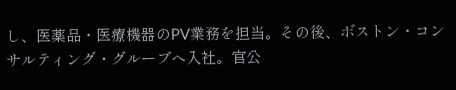し、医薬品・医療機器のPV業務を担当。その後、ボストン・コンサルティング・グループへ入社。官公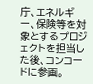庁、エネルギー、保険等を対象とするプロジェクトを担当した後、コンコードに参画。